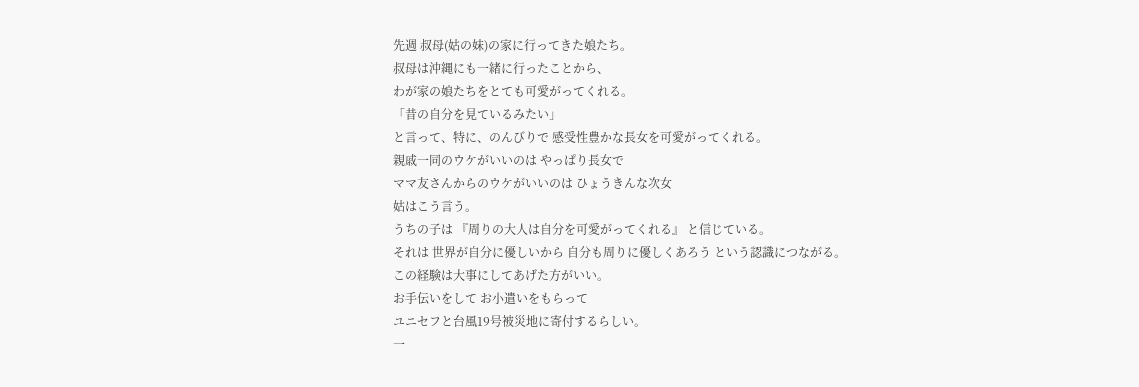先週 叔母(姑の妹)の家に行ってきた娘たち。
叔母は沖縄にも一緒に行ったことから、
わが家の娘たちをとても可愛がってくれる。
「昔の自分を見ているみたい」
と言って、特に、のんびりで 感受性豊かな長女を可愛がってくれる。
親戚一同のウケがいいのは やっぱり長女で
ママ友さんからのウケがいいのは ひょうきんな次女
姑はこう言う。
うちの子は 『周りの大人は自分を可愛がってくれる』 と信じている。
それは 世界が自分に優しいから 自分も周りに優しくあろう という認識につながる。
この経験は大事にしてあげた方がいい。
お手伝いをして お小遣いをもらって
ユニセフと台風19号被災地に寄付するらしい。
一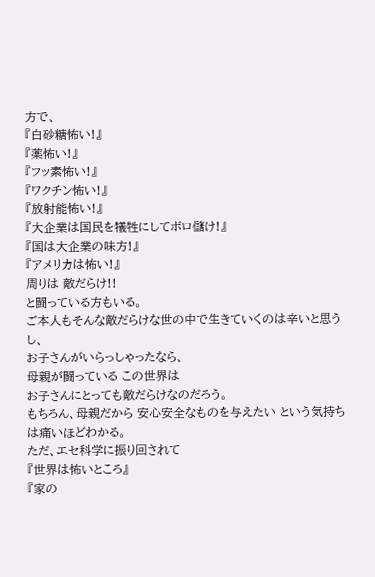方で、
『白砂糖怖い!』
『薬怖い!』
『フッ素怖い!』
『ワクチン怖い!』
『放射能怖い!』
『大企業は国民を犠牲にしてボロ儲け!』
『国は大企業の味方!』
『アメリカは怖い!』
周りは 敵だらけ!!
と闘っている方もいる。
ご本人もそんな敵だらけな世の中で生きていくのは辛いと思うし、
お子さんがいらっしゃったなら、
母親が闘っている この世界は
お子さんにとっても敵だらけなのだろう。
もちろん、母親だから 安心安全なものを与えたい という気持ちは痛いほどわかる。
ただ、エセ科学に振り回されて
『世界は怖いところ』
『家の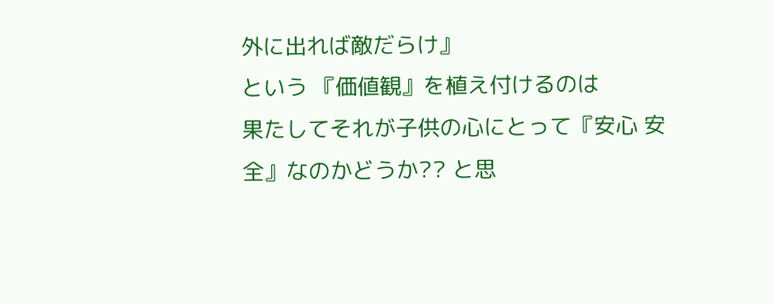外に出れば敵だらけ』
という 『価値観』を植え付けるのは
果たしてそれが子供の心にとって『安心 安全』なのかどうか?? と思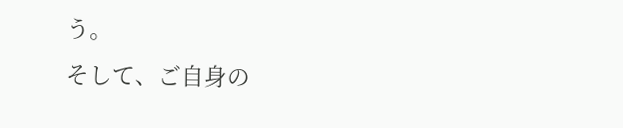う。
そして、ご自身の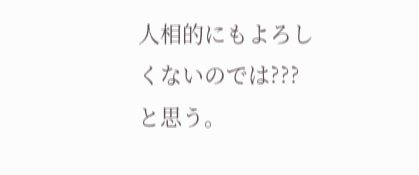人相的にもよろしくないのでは???と思う。